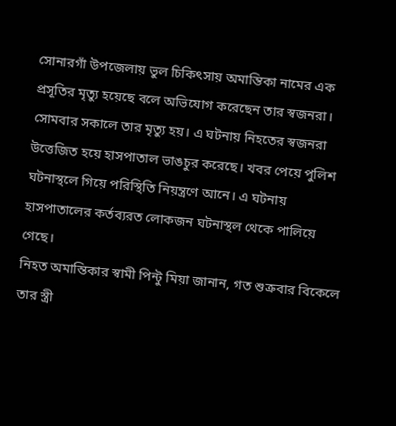সোনারগাঁ উপজেলায় ভুল চিকিৎসায় অমান্তিকা নামের এক প্রসূতির মৃত্যু হয়েছে বলে অভিযোগ করেছেন তার স্বজনরা। সোমবার সকালে তার মৃত্যু হয়। এ ঘটনায় নিহতের স্বজনরা উত্তেজিত হয়ে হাসপাতাল ভাঙচুর করেছে। খবর পেয়ে পুলিশ ঘটনাস্থলে গিয়ে পরিস্থিতি নিয়ন্ত্রণে আনে। এ ঘটনায় হাসপাতালের কর্তব্যরত লোকজন ঘটনাস্থল থেকে পালিয়ে গেছে।
নিহত অমান্তিকার স্বামী পিন্টু মিয়া জানান, গত শুক্রবার বিকেলে তার স্ত্রী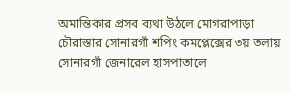অমান্তিকার প্রসব ব্যথা উঠলে মোগরাপাড়া চৌরাস্তার সোনারগাঁ শপিং কমপ্লেক্সের ৩য় তলায় সোনারগাঁ জেনারেল হাসপাতালে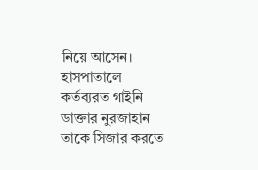নিয়ে আসেন। হাসপাতালে কর্তব্যরত গাইনি ডাক্তার নুরজাহান তাকে সিজার করতে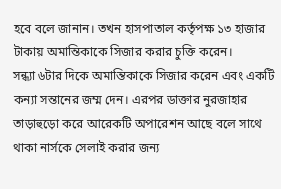হবে বলে জানান। তখন হাসপাতাল কর্তৃপক্ষ ১৩ হাজার টাকায় অমান্তিকাকে সিজার করার চুক্তি করেন।
সন্ধ্যা ৬টার দিকে অমান্তিকাকে সিজার করেন এবং একটি কন্যা সন্তানের জম্ম দেন। এরপর ডাক্তার নুরজাহার তাড়াহুড়ো করে আরেকটি অপারেশন আছে বলে সাথে থাকা নার্সকে সেলাই করার জন্য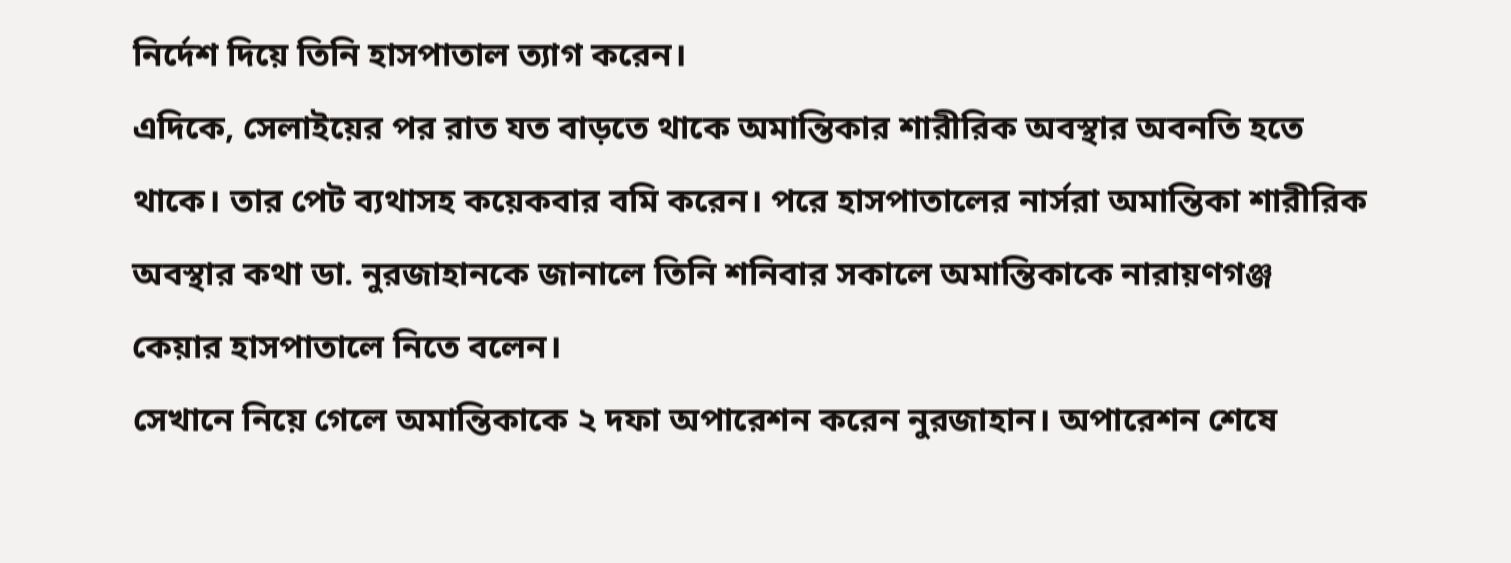নির্দেশ দিয়ে তিনি হাসপাতাল ত্যাগ করেন।
এদিকে, সেলাইয়ের পর রাত যত বাড়তে থাকে অমান্তিকার শারীরিক অবস্থার অবনতি হতে থাকে। তার পেট ব্যথাসহ কয়েকবার বমি করেন। পরে হাসপাতালের নার্সরা অমান্তিকা শারীরিক অবস্থার কথা ডা. নুরজাহানকে জানালে তিনি শনিবার সকালে অমান্তিকাকে নারায়ণগঞ্জ কেয়ার হাসপাতালে নিতে বলেন।
সেখানে নিয়ে গেলে অমান্তিকাকে ২ দফা অপারেশন করেন নুরজাহান। অপারেশন শেষে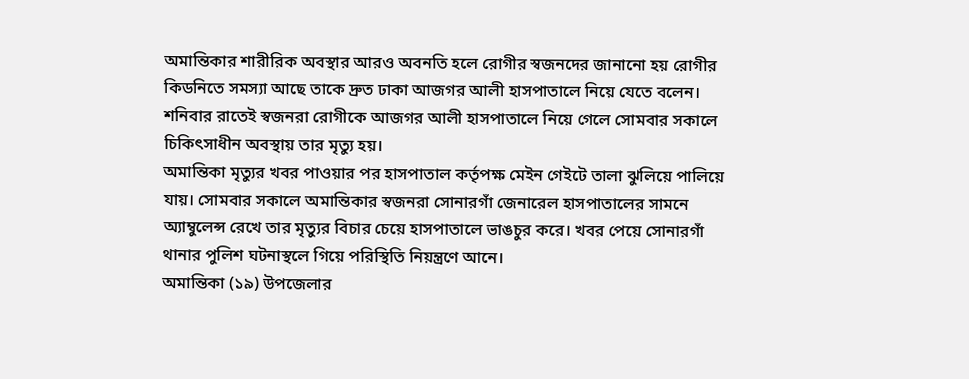অমান্তিকার শারীরিক অবস্থার আরও অবনতি হলে রোগীর স্বজনদের জানানো হয় রোগীর কিডনিতে সমস্যা আছে তাকে দ্রুত ঢাকা আজগর আলী হাসপাতালে নিয়ে যেতে বলেন।
শনিবার রাতেই স্বজনরা রোগীকে আজগর আলী হাসপাতালে নিয়ে গেলে সোমবার সকালে চিকিৎসাধীন অবস্থায় তার মৃত্যু হয়।
অমান্তিকা মৃত্যুর খবর পাওয়ার পর হাসপাতাল কর্তৃপক্ষ মেইন গেইটে তালা ঝুলিয়ে পালিয়ে যায়। সোমবার সকালে অমান্তিকার স্বজনরা সোনারগাঁ জেনারেল হাসপাতালের সামনে অ্যাম্বুলেন্স রেখে তার মৃত্যুর বিচার চেয়ে হাসপাতালে ভাঙচুর করে। খবর পেয়ে সোনারগাঁ থানার পুলিশ ঘটনাস্থলে গিয়ে পরিস্থিতি নিয়ন্ত্রণে আনে।
অমান্তিকা (১৯) উপজেলার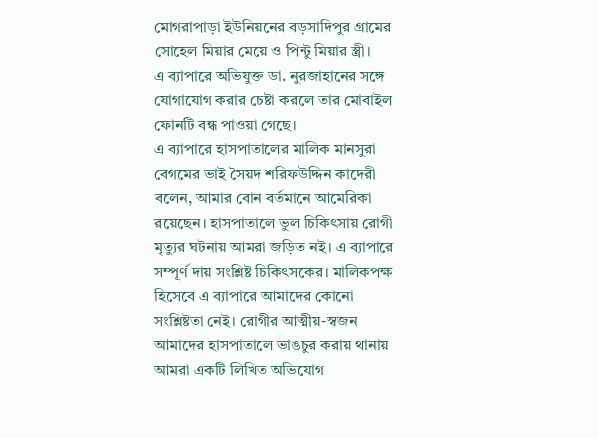মোগরাপাড়া ইউনিয়নের বড়সাদিপুর গ্রামের সোহেল মিয়ার মেয়ে ও পিন্টু মিয়ার স্ত্রী।
এ ব্যাপারে অভিযুক্ত ডা. নুরজাহানের সঙ্গে যোগাযোগ করার চেষ্টা করলে তার মোবাইল ফোনটি বন্ধ পাওয়া গেছে।
এ ব্যাপারে হাসপাতালের মালিক মানসুরা বেগমের ভাই সৈয়দ শরিফউদ্দিন কাদেরী বলেন, আমার বোন বর্তমানে আমেরিকা রয়েছেন। হাসপাতালে ভুল চিকিৎসায় রোগী মৃত্যুর ঘটনায় আমরা জড়িত নই। এ ব্যাপারে সম্পূর্ণ দায় সংশ্লিষ্ট চিকিৎসকের। মালিকপক্ষ হিসেবে এ ব্যাপারে আমাদের কোনো সংশ্লিষ্টতা নেই। রোগীর আত্মীয়-স্বজন আমাদের হাসপাতালে ভাঙচুর করায় থানায় আমরা একটি লিখিত অভিযোগ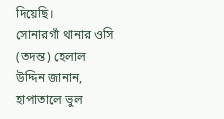দিয়েছি।
সোনারগাঁ থানার ওসি (তদন্ত) হেলাল উদ্দিন জানান, হাপাতালে ভুল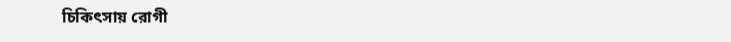চিকিৎসায় রোগী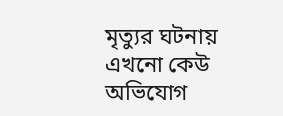মৃত্যুর ঘটনায় এখনো কেউ অভিযোগ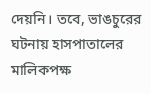দেয়নি। তবে, ভাঙচুরের ঘটনায় হাসপাতালের মালিকপক্ষ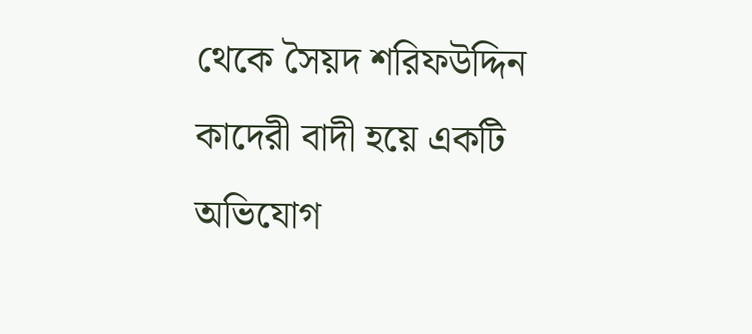থেকে সৈয়দ শরিফউদ্দিন কাদেরী বাদী হয়ে একটি অভিযোগ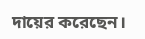দায়ের করেছেন।